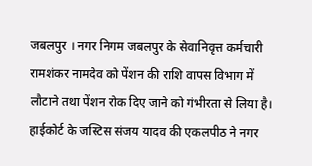जबलपुर । नगर निगम जबलपुर के सेवानिवृत्त कर्मचारी रामशंकर नामदेव को पेंशन की राशि वापस विभाग में लौटाने तथा पेंशन रोक दिए जाने को गंभीरता से लिया है। हाईकोर्ट के जस्टिस संजय यादव की एकलपीठ ने नगर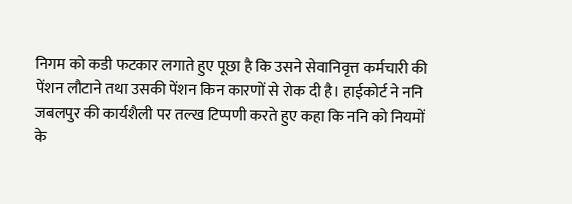निगम को कडी फटकार लगाते हुए पूछा है कि उसने सेवानिवृत्त कर्मचारी की पेंशन लौटाने तथा उसकी पेंशन किन कारणों से रोक दी है। हाईकोर्ट ने ननि जबलपुर की कार्यशैली पर तल्ख टिप्पणी करते हुए कहा कि ननि को नियमों के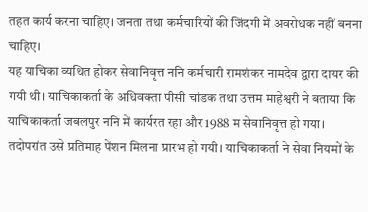तहत कार्य करना चाहिए। जनता तथा कर्मचारियों की जिंदगी में अवरोधक नहीं बनना चाहिए।
यह याचिका व्यथित होकर सेवानिवृत्त ननि कर्मचारी रामशंकर नामदेव द्वारा दायर की गयी थी। याचिकाकर्ता के अधिवक्ता पीसी चांडक तथा उत्तम माहेश्वरी ने बताया कि याचिकाकर्ता जबलपुर ननि में कार्यरत रहा और 1988 म सेवानिवृत्त हो गया। तदोपरांत उसे प्रतिमाह पेंशन मिलना प्रारभ हो गयी। याचिकाकर्ता ने सेवा नियमों के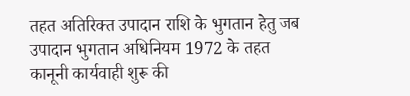तहत अतिरिक्त उपादान राशि के भुगतान हेतु जब उपादान भुगतान अधिनियम 1972 के तहत कानूनी कार्यवाही शुरू की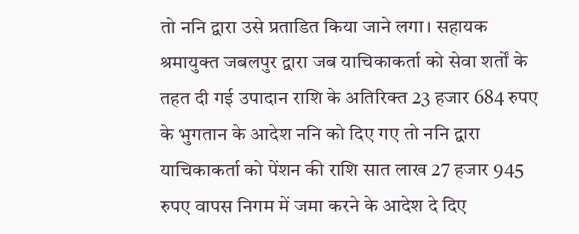तो ननि द्वारा उसे प्रताडित किया जाने लगा। सहायक श्रमायुक्त जबलपुर द्वारा जब याचिकाकर्ता को सेवा शर्तों के तहत दी गई उपादान राशि के अतिरिक्त 23 हजार 684 रुपए के भुगतान के आदेश ननि को दिए गए तो ननि द्वारा याचिकाकर्ता को पेंशन की राशि सात लाख 27 हजार 945 रुपए वापस निगम में जमा करने के आदेश दे दिए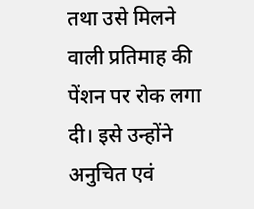तथा उसे मिलने वाली प्रतिमाह की पेंशन पर रोक लगा दी। इसे उन्होंने अनुचित एवं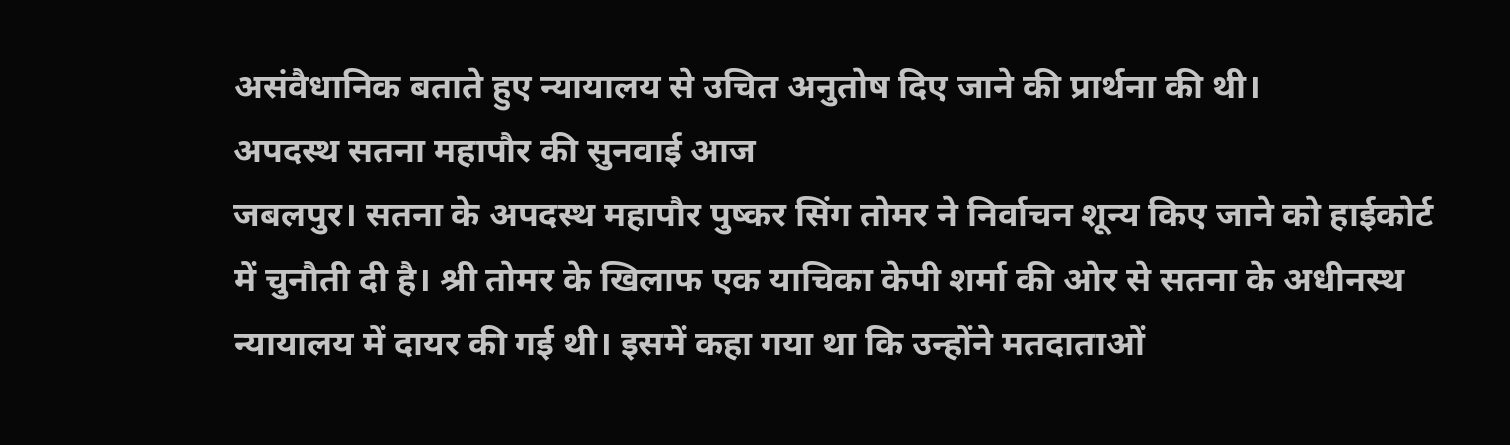असंवैधानिक बताते हुए न्यायालय से उचित अनुतोष दिए जाने की प्रार्थना की थी।
अपदस्थ सतना महापौर की सुनवाई आज
जबलपुर। सतना के अपदस्थ महापौर पुष्कर सिंग तोमर ने निर्वाचन शून्य किए जाने को हाईकोर्ट में चुनौती दी है। श्री तोमर के खिलाफ एक याचिका केपी शर्मा की ओर से सतना के अधीनस्थ न्यायालय में दायर की गई थी। इसमें कहा गया था कि उन्होंने मतदाताओं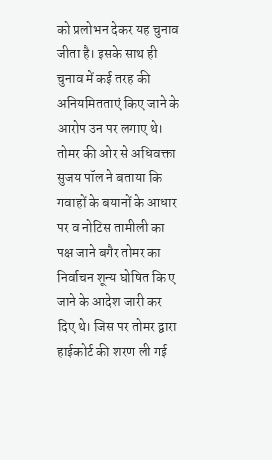को प्रलोभन देकर यह चुनाव जीता है। इसके साथ ही चुनाव में कई तरह की अनियमितताएं किए जाने के आरोप उन पर लगाए थे। तोमर की ओर से अधिवक्ता सुजय पॉल ने बताया कि गवाहों के बयानों के आधार पर व नोटिस तामीली का पक्ष जाने बगैर तोमर का निर्वाचन शून्य घोषित कि ए जाने के आदेश जारी कर दिए थे। जिस पर तोमर द्वारा हाईकोर्ट की शरण ली गई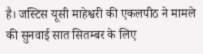है। जस्टिस यूसी माहेश्वरी की एकलपीठ ने मामले की सुनवाई सात सितम्बर के लिए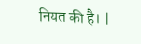नियत की है। |